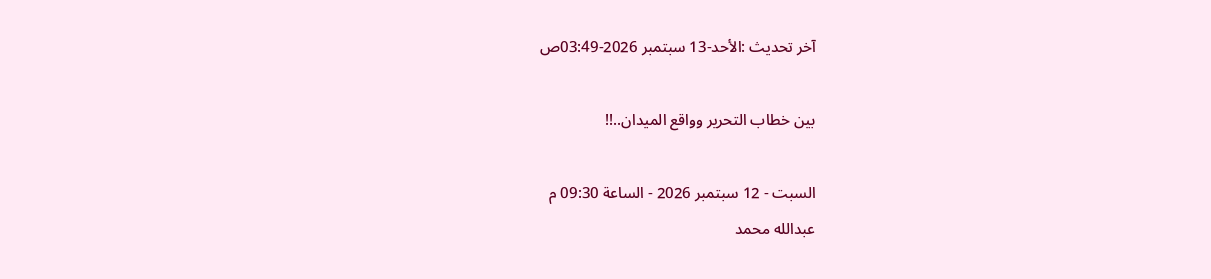آخر تحديث :الأحد-13 سبتمبر 2026-03:49ص

بين خطاب التحرير وواقع الميدان..!!

السبت - 12 سبتمبر 2026 - الساعة 09:30 م
عبدالله محمد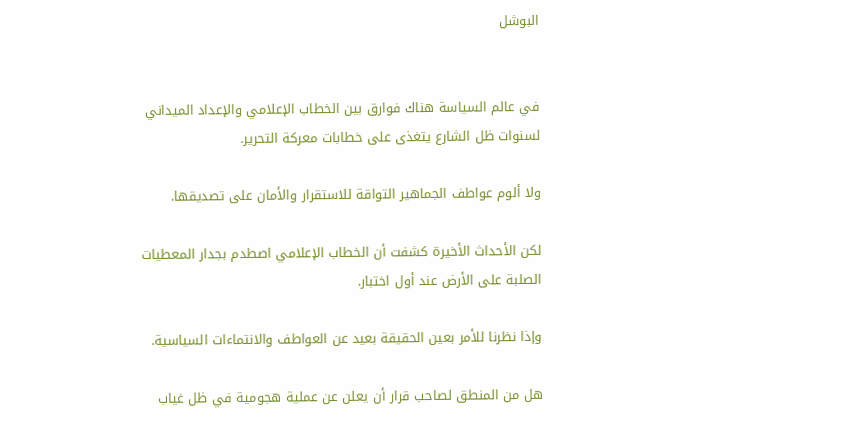البوشل


في عالم السياسة هناك فوارق بين الخطاب الإعلامي والإعداد الميداني لسنوات ظل الشارع يتغذى على خطابات معركة التحرير.

ولا ألوم عواطف الجماهير التواقة للاستقرار والأمان على تصديقها.

لكن الأحداث الأخيرة كشفت أن الخطاب الإعلامي اصطدم بجدار المعطيات الصلبة على الأرض عند أول اختبار.

وإذا نظرنا للأمر بعين الحقيقة بعيد عن العواطف والانتماءات السياسية.

هل من المنطق لصاحب قرار أن يعلن عن عملية هجومية في ظل غياب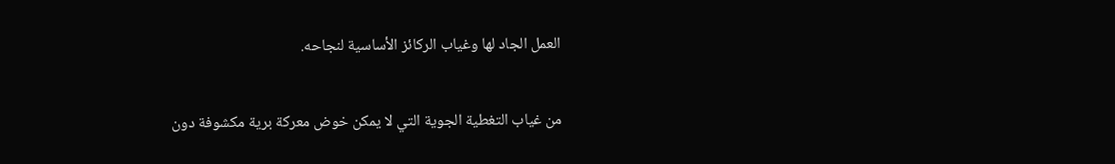العمل الجاد لها وغياب الركائز الأساسية لنجاحه.


من غياب التغطية الجوية التي لا يمكن خوض معركة برية مكشوفة دون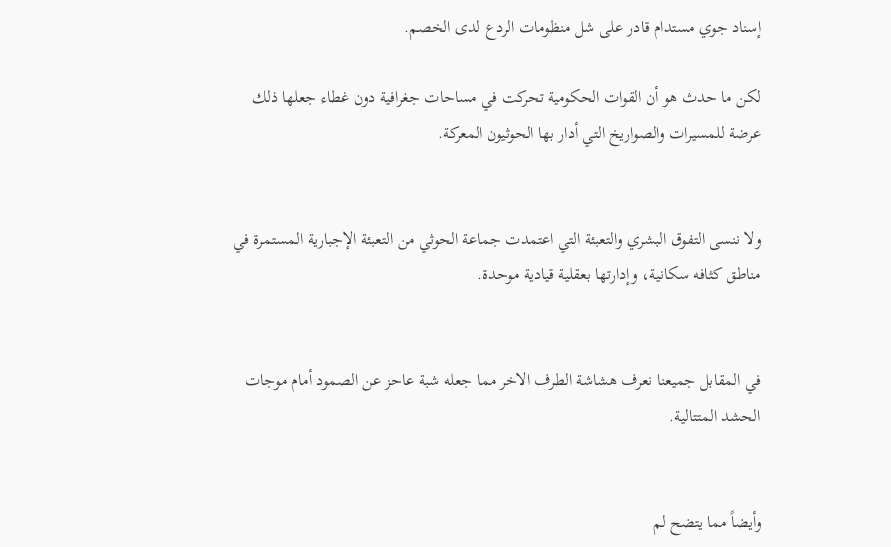إسناد جوي مستدام قادر على شل منظومات الردع لدى الخصم.

لكن ما حدث هو أن القوات الحكومية تحركت في مساحات جغرافية دون غطاء جعلها ذلك عرضة للمسيرات والصواريخ التي أدار بها الحوثيون المعركة.


ولا ننسى التفوق البشري والتعبئة التي اعتمدت جماعة الحوثي من التعبئة الإجبارية المستمرة في مناطق كثافه سكانية، وإدارتها بعقلية قيادية موحدة.


في المقابل جميعنا نعرف هشاشة الطرف الاخر مما جعله شبة عاحز عن الصمود أمام موجات الحشد المتتالية.


وأيضاً مما يتضح لم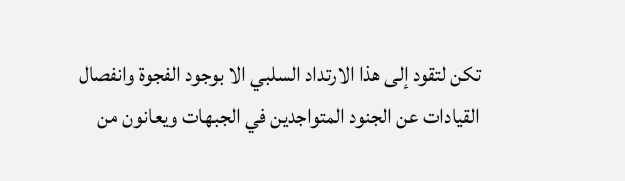تكن لتقود إلى هذا الارتداد السلبي الا بوجود الفجوة وانفصال القيادات عن الجنود المتواجدين في الجبهات ويعانون من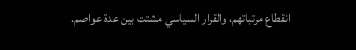انقطاع مرتباتهم، والقرار السياسي مشتت بين عدة عواصم.